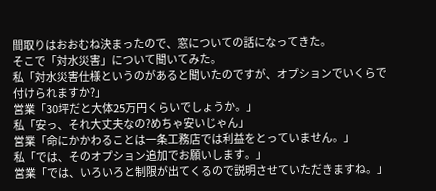間取りはおおむね決まったので、窓についての話になってきた。
そこで「対水災害」について聞いてみた。
私「対水災害仕様というのがあると聞いたのですが、オプションでいくらで付けられますか?」
営業「30坪だと大体25万円くらいでしょうか。」
私「安っ、それ大丈夫なの?めちゃ安いじゃん」
営業「命にかかわることは一条工務店では利益をとっていません。」
私「では、そのオプション追加でお願いします。」
営業「では、いろいろと制限が出てくるので説明させていただきますね。」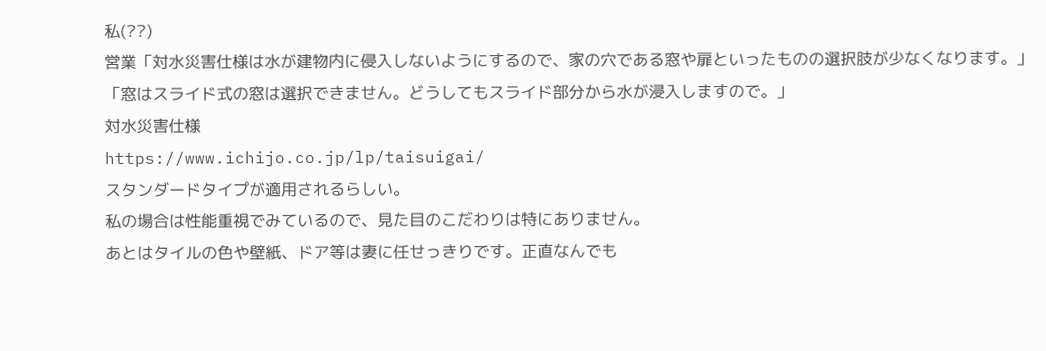私(??)
営業「対水災害仕様は水が建物内に侵入しないようにするので、家の穴である窓や扉といったものの選択肢が少なくなります。」
「窓はスライド式の窓は選択できません。どうしてもスライド部分から水が浸入しますので。」
対水災害仕様
https://www.ichijo.co.jp/lp/taisuigai/
スタンダードタイプが適用されるらしい。
私の場合は性能重視でみているので、見た目のこだわりは特にありません。
あとはタイルの色や壁紙、ドア等は妻に任せっきりです。正直なんでも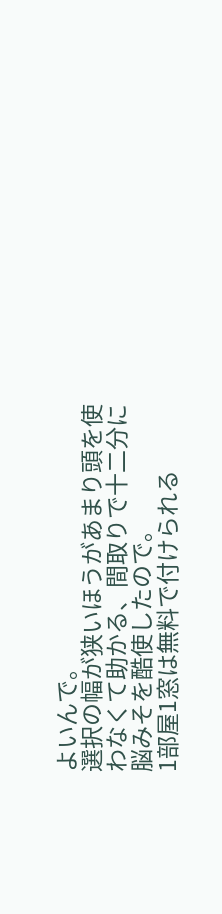よいんで。
選択の幅が狭いほうがあまり頭を使わなくて助かる、間取りで十二分に脳みそを酷使したので。
1部屋1窓は無料で付けられる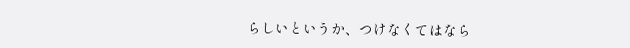らしいというか、つけなくてはなら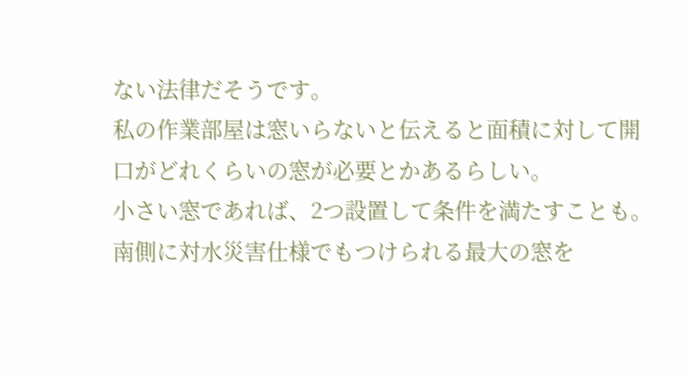ない法律だそうです。
私の作業部屋は窓いらないと伝えると面積に対して開口がどれくらいの窓が必要とかあるらしい。
小さい窓であれば、2つ設置して条件を満たすことも。
南側に対水災害仕様でもつけられる最大の窓を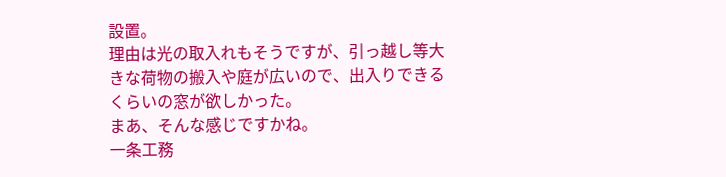設置。
理由は光の取入れもそうですが、引っ越し等大きな荷物の搬入や庭が広いので、出入りできるくらいの窓が欲しかった。
まあ、そんな感じですかね。
一条工務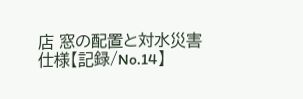店 窓の配置と対水災害仕様【記録/No.14】